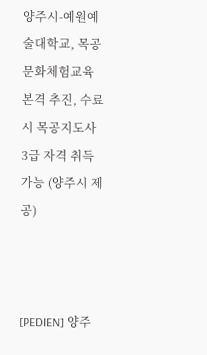양주시-예원예술대학교, 목공문화체험교육 본격 추진, 수료시 목공지도사 3급 자격 취득 가능 (양주시 제공)



[PEDIEN] 양주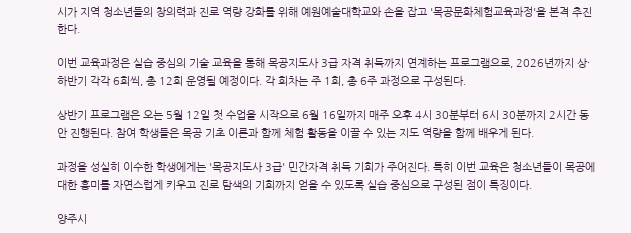시가 지역 청소년들의 창의력과 진로 역량 강화를 위해 예원예술대학교와 손을 잡고 '목공문화체험교육과정'을 본격 추진한다.

이번 교육과정은 실습 중심의 기술 교육을 통해 목공지도사 3급 자격 취득까지 연계하는 프로그램으로, 2026년까지 상·하반기 각각 6회씩, 총 12회 운영될 예정이다. 각 회차는 주 1회, 총 6주 과정으로 구성된다.

상반기 프로그램은 오는 5월 12일 첫 수업을 시작으로 6월 16일까지 매주 오후 4시 30분부터 6시 30분까지 2시간 동안 진행된다. 참여 학생들은 목공 기초 이론과 함께 체험 활동을 이끌 수 있는 지도 역량을 함께 배우게 된다.

과정을 성실히 이수한 학생에게는 '목공지도사 3급' 민간자격 취득 기회가 주어진다. 특히 이번 교육은 청소년들이 목공에 대한 흥미를 자연스럽게 키우고 진로 탐색의 기회까지 얻을 수 있도록 실습 중심으로 구성된 점이 특징이다.

양주시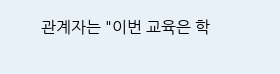관계자는 "이번 교육은 학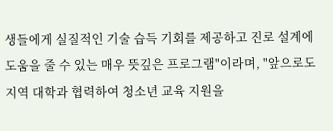생들에게 실질적인 기술 습득 기회를 제공하고 진로 설계에 도움을 줄 수 있는 매우 뜻깊은 프로그램"이라며, "앞으로도 지역 대학과 협력하여 청소년 교육 지원을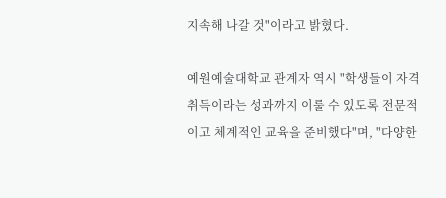지속해 나갈 것"이라고 밝혔다.

예원예술대학교 관계자 역시 "학생들이 자격 취득이라는 성과까지 이룰 수 있도록 전문적이고 체계적인 교육을 준비했다"며, "다양한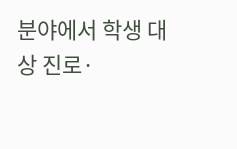분야에서 학생 대상 진로·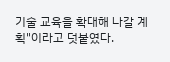기술 교육을 확대해 나갈 계획"이라고 덧붙였다.